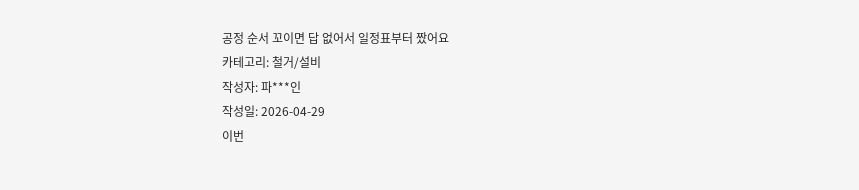공정 순서 꼬이면 답 없어서 일정표부터 짰어요
카테고리: 철거/설비
작성자: 파***인
작성일: 2026-04-29
이번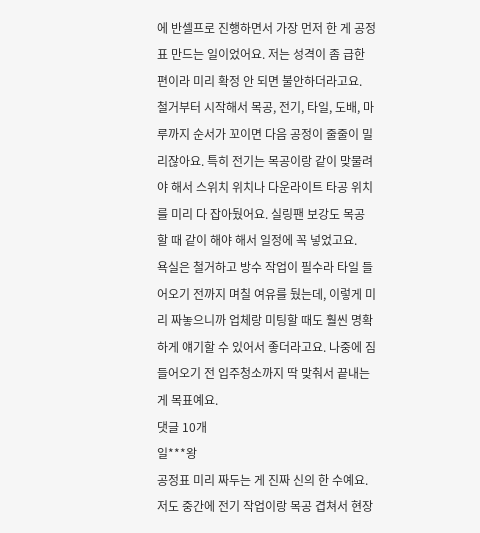에 반셀프로 진행하면서 가장 먼저 한 게 공정표 만드는 일이었어요. 저는 성격이 좀 급한 편이라 미리 확정 안 되면 불안하더라고요.
철거부터 시작해서 목공, 전기, 타일, 도배, 마루까지 순서가 꼬이면 다음 공정이 줄줄이 밀리잖아요. 특히 전기는 목공이랑 같이 맞물려야 해서 스위치 위치나 다운라이트 타공 위치를 미리 다 잡아뒀어요. 실링팬 보강도 목공 할 때 같이 해야 해서 일정에 꼭 넣었고요.
욕실은 철거하고 방수 작업이 필수라 타일 들어오기 전까지 며칠 여유를 뒀는데, 이렇게 미리 짜놓으니까 업체랑 미팅할 때도 훨씬 명확하게 얘기할 수 있어서 좋더라고요. 나중에 짐 들어오기 전 입주청소까지 딱 맞춰서 끝내는 게 목표예요.
댓글 10개
일***왕
공정표 미리 짜두는 게 진짜 신의 한 수예요. 저도 중간에 전기 작업이랑 목공 겹쳐서 현장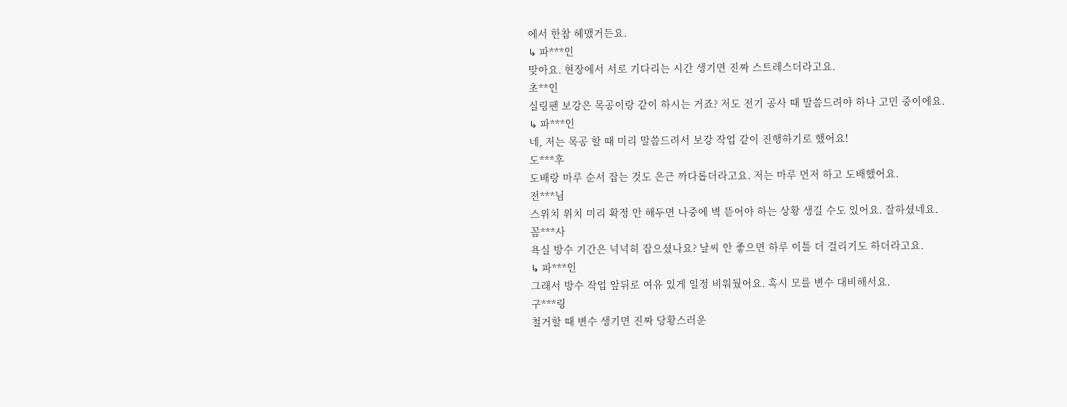에서 한참 헤맸거든요.
↳ 파***인
맞아요. 현장에서 서로 기다리는 시간 생기면 진짜 스트레스더라고요.
초**인
실링팬 보강은 목공이랑 같이 하시는 거죠? 저도 전기 공사 때 말씀드려야 하나 고민 중이에요.
↳ 파***인
네, 저는 목공 할 때 미리 말씀드려서 보강 작업 같이 진행하기로 했어요!
도***후
도배랑 마루 순서 잡는 것도 은근 까다롭더라고요. 저는 마루 먼저 하고 도배했어요.
전***님
스위치 위치 미리 확정 안 해두면 나중에 벽 뜯어야 하는 상황 생길 수도 있어요. 잘하셨네요.
꼼***사
욕실 방수 기간은 넉넉히 잡으셨나요? 날씨 안 좋으면 하루 이틀 더 걸리기도 하더라고요.
↳ 파***인
그래서 방수 작업 앞뒤로 여유 있게 일정 비워뒀어요. 혹시 모를 변수 대비해서요.
구***링
철거할 때 변수 생기면 진짜 당황스러운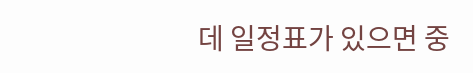데 일정표가 있으면 중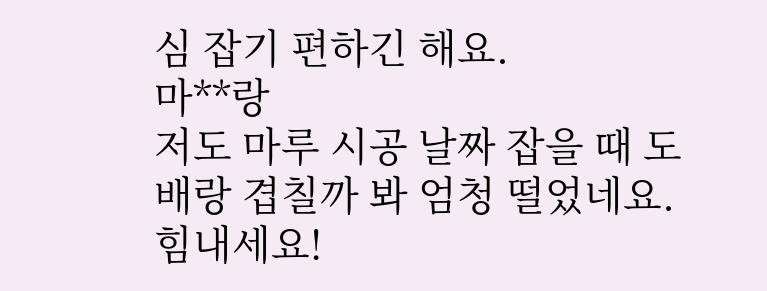심 잡기 편하긴 해요.
마**랑
저도 마루 시공 날짜 잡을 때 도배랑 겹칠까 봐 엄청 떨었네요. 힘내세요!